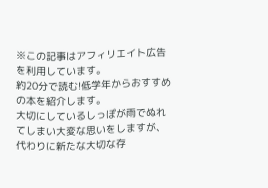※この記事はアフィリエイト広告を利用しています。
約20分で読む!低学年からおすすめの本を紹介します。
大切にしているしっぽが雨でぬれてしまい大変な思いをしますが、代わりに新たな大切な存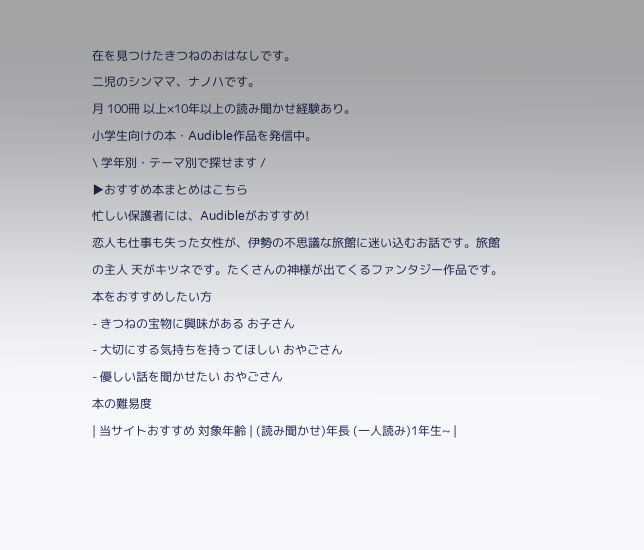在を見つけたきつねのおはなしです。
二児のシンママ、ナノハです。
月 100冊 以上×10年以上の読み聞かせ経験あり。
小学生向けの本・Audible作品を発信中。
\ 学年別・テーマ別で探せます /
▶おすすめ本まとめはこちら
忙しい保護者には、Audibleがおすすめ!
恋人も仕事も失った女性が、伊勢の不思議な旅館に迷い込むお話です。旅館の主人 天がキツネです。たくさんの神様が出てくるファンタジー作品です。
本をおすすめしたい方
- きつねの宝物に興味がある お子さん
- 大切にする気持ちを持ってほしい おやごさん
- 優しい話を聞かせたい おやごさん
本の難易度
| 当サイトおすすめ 対象年齢 | (読み聞かせ)年長 (一人読み)1年生~ |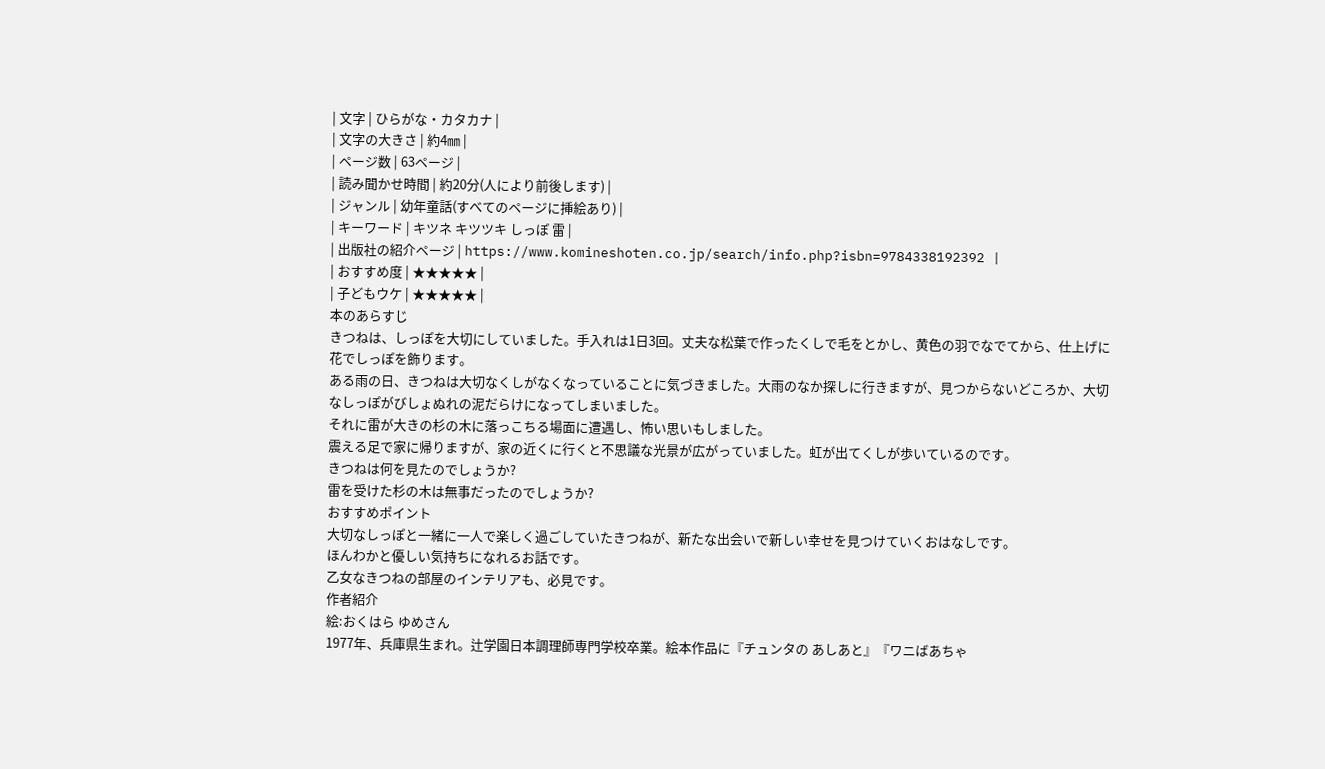| 文字 | ひらがな・カタカナ |
| 文字の大きさ | 約4㎜ |
| ページ数 | 63ページ |
| 読み聞かせ時間 | 約20分(人により前後します) |
| ジャンル | 幼年童話(すべてのページに挿絵あり) |
| キーワード | キツネ キツツキ しっぽ 雷 |
| 出版社の紹介ページ | https://www.komineshoten.co.jp/search/info.php?isbn=9784338192392 |
| おすすめ度 | ★★★★★ |
| 子どもウケ | ★★★★★ |
本のあらすじ
きつねは、しっぽを大切にしていました。手入れは1日3回。丈夫な松葉で作ったくしで毛をとかし、黄色の羽でなでてから、仕上げに花でしっぽを飾ります。
ある雨の日、きつねは大切なくしがなくなっていることに気づきました。大雨のなか探しに行きますが、見つからないどころか、大切なしっぽがびしょぬれの泥だらけになってしまいました。
それに雷が大きの杉の木に落っこちる場面に遭遇し、怖い思いもしました。
震える足で家に帰りますが、家の近くに行くと不思議な光景が広がっていました。虹が出てくしが歩いているのです。
きつねは何を見たのでしょうか?
雷を受けた杉の木は無事だったのでしょうか?
おすすめポイント
大切なしっぽと一緒に一人で楽しく過ごしていたきつねが、新たな出会いで新しい幸せを見つけていくおはなしです。
ほんわかと優しい気持ちになれるお話です。
乙女なきつねの部屋のインテリアも、必見です。
作者紹介
絵:おくはら ゆめさん
1977年、兵庫県生まれ。辻学園日本調理師専門学校卒業。絵本作品に『チュンタの あしあと』『ワニばあちゃ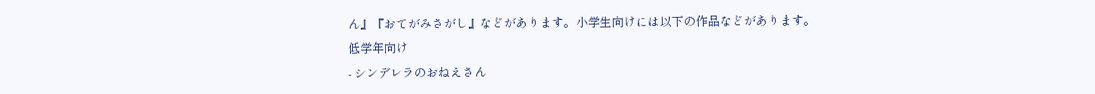ん』『おてがみさがし』などがあります。小学生向けには以下の作品などがあります。
低学年向け
- シンデレラのおねえさん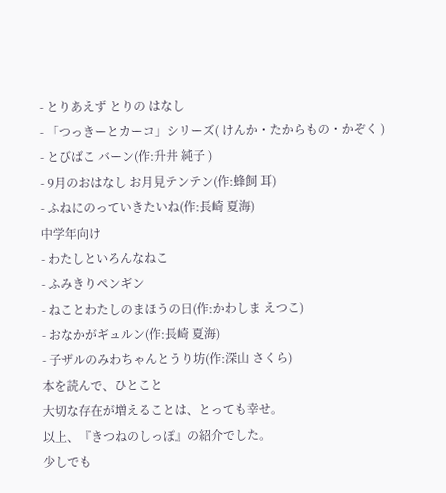- とりあえず とりの はなし
- 「つっきーとカーコ」シリーズ( けんか・たからもの・かぞく )
- とびばこ バーン(作:升井 純子 )
- 9月のおはなし お月見テンテン(作:蜂飼 耳)
- ふねにのっていきたいね(作:長崎 夏海)
中学年向け
- わたしといろんなねこ
- ふみきりペンギン
- ねことわたしのまほうの日(作:かわしま えつこ)
- おなかがギュルン(作:長崎 夏海)
- 子ザルのみわちゃんとうり坊(作:深山 さくら)
本を読んで、ひとこと
大切な存在が増えることは、とっても幸せ。
以上、『きつねのしっぽ』の紹介でした。
少しでも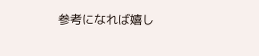参考になれば嬉し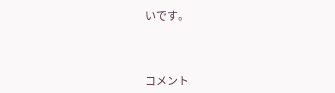いです。



コメント